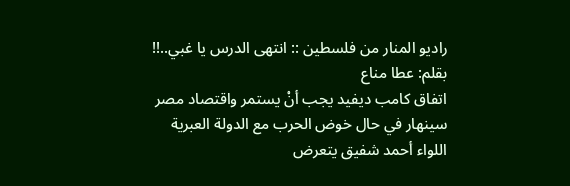راديو المنار من فلسطين :: انتهى الدرس يا غبي..!! بقلم: عطا مناع
اتفاق كامب ديفيد يجب أنْ يستمر واقتصاد مصر سينهار في حال خوض الحرب مع الدولة العبرية       اللواء أحمد شفيق يتعرض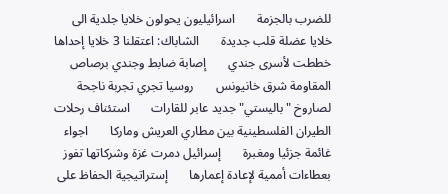للضرب بالجزمة       اسرائيليون يحولون خلايا جلدية الى خلايا عضلة قلب جديدة       الشاباك: اعتقلنا 3 خلايا إحداها خططت لأسرى جندي       إصابة ضابط وجندي برصاص المقاومة شرق خانيونس       روسيا تجري تجربة ناجحة لصاروخ "باليستي" جديد عابر للقارات       استئناف رحلات الطيران الفلسطينية بين مطاري العريش وماركا       اجواء غائمة جزئيا ومغبرة       إسرائيل دمرت غزة وشركاتها تفوز بعطاءات أممية لإعادة إعمارها       إستراتيجية الحفاظ على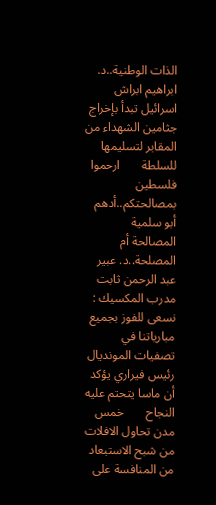الذات الوطنية..د. ابراهيم ابراش       اسرائيل تبدأ بإخراج جثامين الشهداء من المقابر لتسليمها للسلطة       ارحموا فلسطين بمصالحتكم..أدهم أبو سلمية       المصالحة أم المصلحة..د. عبير عبد الرحمن ثابت       مدرب المكسيك : نسعى للفوز بجميع مبارياتنا في تصفيات المونديال       رئيس فيراري يؤكد أن ماسا يتحتم عليه النجاح       خمس مدن تحاول الافلات من شبح الاستبعاد من المنافسة على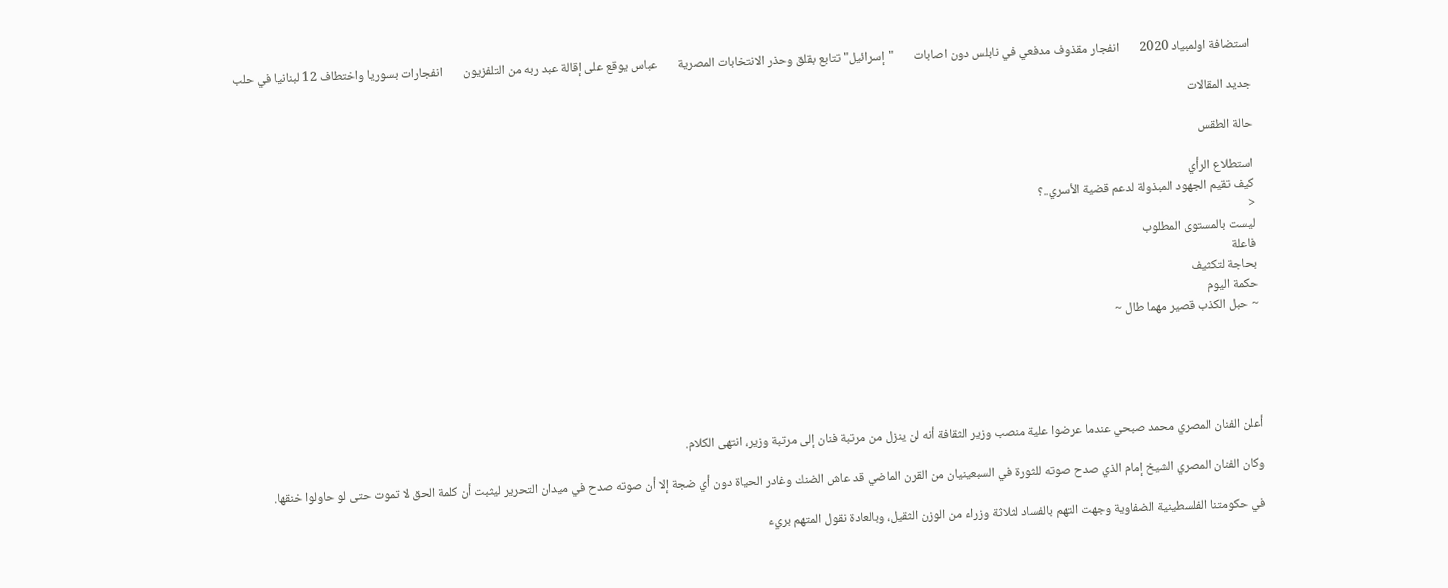استضافة اولمبياد 2020       انفجار مقذوف مدفعي في نابلس دون اصابات       "إسرائيل" تتابع بقلق وحذر الانتخابات المصرية       عباس يوقع على إقالة عبد ربه من التلفزيون       انفجارات بسوريا واختطاف 12 لبنانيا في حلب

جديد المقالات

حالة الطقس

استطلاع الرأي
كيف تقيم الجهود المبذولة لدعم قضية الأسري..؟
<
ليست بالمستوى المطلوب
فاعلة
بحاجة لتكثيف
حكمة اليوم
~ حبل الكذب قصير مهما طال ~





أعلن الفنان المصري محمد صبحي عندما عرضوا علية منصب وزير الثقافة أنه لن ينزل من مرتبة فنان إلى مرتبة وزير، انتهى الكلام.

وكان الفنان المصري الشيخ إمام الذي صدح صوته للثورة في السبعينيان من القرن الماضي قد عاش الضنك وغادر الحياة دون أي ضجة إلا أن صوته صدح في ميدان التحرير ليثبت أن كلمة الحق لا تموت حتى لو حاولوا خنقها.

في حكومتنا الفلسطينية الضفاوية وجهت التهم بالفساد لثلاثة وزراء من الوزن الثقيل، وبالعادة نقول المتهم بريء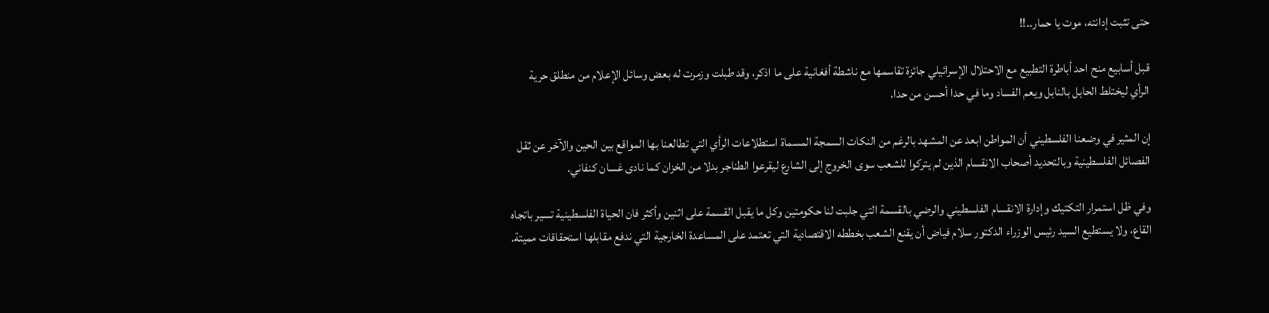حتى تثبت إدانته، موت يا حمار..!!

قبل أسابيع منح احد أباطرة التطبيع مع الاحتلال الإسرائيلي جائزة تقاسمها مع ناشطة أفغانية على ما اذكر، وقد طبلت وزمرت له بعض وسائل الإعلام من منطلق حرية الرأي ليختلط الحابل بالنابل ويعم الفساد وما في حدا أحسن من حدا.

إن المثير في وضعنا الفلسطيني أن المواطن ابعد عن المشهد بالرغم من النكات السمجة المسماة استطلاعات الرأي التي تطالعنا بها المواقع بين الحين والآخر عن ثقل الفصائل الفلسطينية وبالتحديد أصحاب الانقسام الذين لم يتركوا للشعب سوى الخروج إلى الشارع ليقرعوا الطناجر بدلا من الخزان كما نادى غسان كنفاني.

وفي ظل استمرار التكتيك وإدارة الانقسام الفلسطيني والرضي بالقسمة التي جلبت لنا حكومتين وكل ما يقبل القسمة على اثنين وأكثر فان الحياة الفلسطينية تسير باتجاه القاع، ولا يستطيع السيد رئيس الوزراء الدكتور سلام فياض أن يقنع الشعب بخططه الاقتصادية التي تعتمد على المساعدة الخارجية التي ندفع مقابلها استحقاقات مميتة.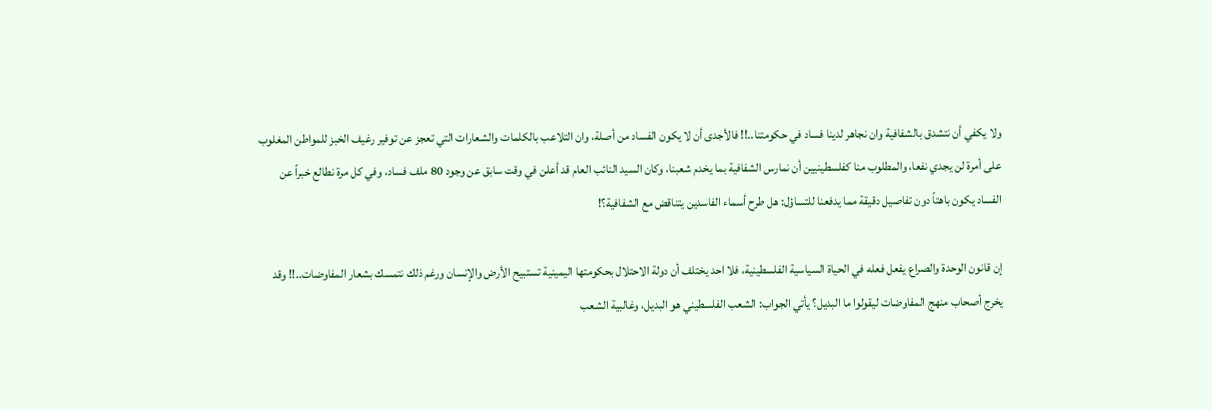ولا يكفي أن نتشدق بالشفافية وان نجاهر لدينا فساد في حكومتنا..!! فالأجدى أن لا يكون الفساد من أصلة، وان التلاعب بالكلمات والشعارات التي تعجز عن توفير رغيف الخبز للمواطن المغلوب على أمرة لن يجدي نفعا، والمطلوب منا كفلسطينيين أن نمارس الشفافية بما يخدم شعبنا، وكان السيد النائب العام قد أعلن في وقت سابق عن وجود 80 ملف فساد، وفي كل مرة نطالع خبراً عن الفساد يكون باهتاً دون تفاصيل دقيقة مما يدفعنا للتساؤل: هل طرح أسماء الفاسدين يتناقض مع الشفافية؟!

إن قانون الوحدة والصراع يفعل فعله في الحياة السياسية الفلسطينية، فلا احد يختلف أن دولة الاحتلال بحكومتها اليمينية تستبيح الأرض والإنسان ورغم ذلك نتمسك بشعار المفاوضات..!! وقد يخرج أصحاب منهج المفاوضات ليقولوا ما البديل؟ يأتي الجواب: الشعب الفلسطيني هو البديل، وغالبية الشعب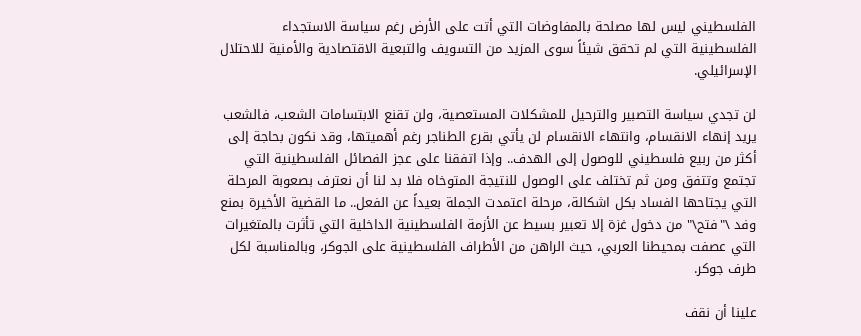الفلسطيني ليس لها مصلحة بالمفاوضات التي أتت على الأرض رغم سياسة الاستجداء الفلسطينية التي لم تحقق شيئاً سوى المزيد من التسويف والتبعية الاقتصادية والأمنية للاحتلال الإسرائيلي.

لن تجدي سياسة التصبير والترحيل للمشكلات المستعصية، ولن تقنع الابتسامات الشعب، فالشعب يريد إنهاء الانقسام، وانتهاء الانقسام لن يأتي بقرع الطناجر رغم أهميتها، وقد نكون بحاجة إلى أكثر من ربيع فلسطيني للوصول إلى الهدف.. وإذا اتفقنا على عجز الفصائل الفلسطينية التي تجتمع وتتفق ومن ثم تختلف على الوصول للنتيجة المتوخاه فلا بد لنا أن نعترف بصعوبة المرحلة التي يجتاحها الفساد بكل اشكالة، مرحلة اعتمدت الجملة بعيداً عن الفعل.. ما القضية الأخيرة بمنع وفد \"فتح\" من دخول غزة إلا تعبير بسيط عن الأزمة الفلسطينية الداخلية التي تأثرت بالمتغيرات التي عصفت بمحيطنا العربي، حيث الراهن من الأطراف الفلسطينية على الجوكر، وبالمناسبة لكل طرف جوكر.

علينا أن نقف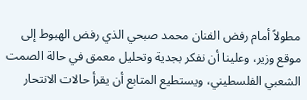مطولاً أمام رفض الفنان محمد صبحي الذي رفض الهبوط إلى موقع وزير، وعلينا أن نفكر بجدية وتحليل معمق في حالة الصمت الشعبي الفلسطيني، ويستطيع المتابع أن يقرأ حالات الانتحار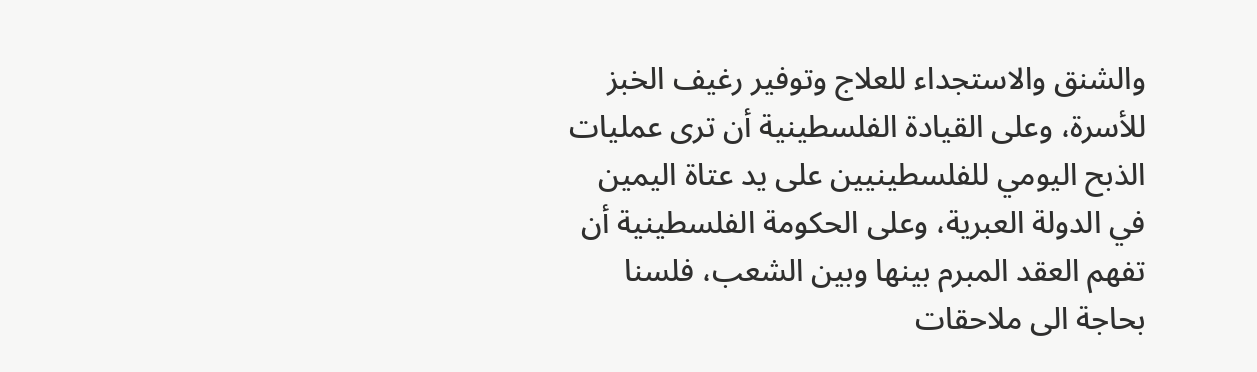والشنق والاستجداء للعلاج وتوفير رغيف الخبز للأسرة، وعلى القيادة الفلسطينية أن ترى عمليات الذبح اليومي للفلسطينيين على يد عتاة اليمين في الدولة العبرية، وعلى الحكومة الفلسطينية أن تفهم العقد المبرم بينها وبين الشعب، فلسنا بحاجة الى ملاحقات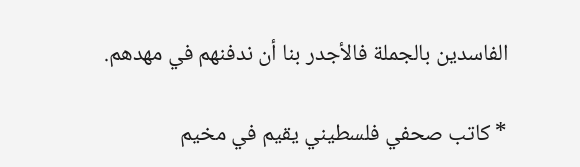الفاسدين بالجملة فالأجدر بنا أن ندفنهم في مهدهم.

* كاتب صحفي فلسطيني يقيم في مخيم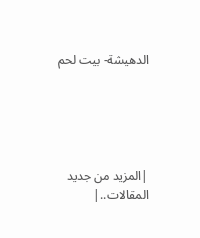الدهيشة- بيت لحم





|المزيد من جديد المقالات..|